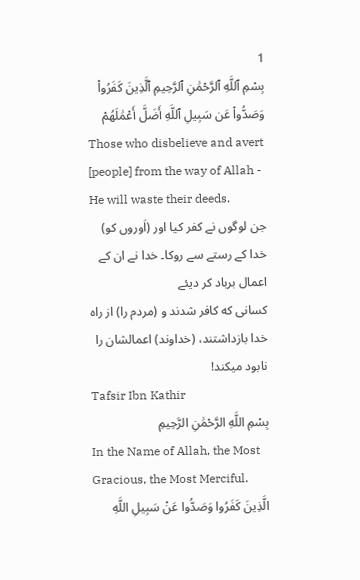1
بِسْمِ ٱللَّهِ ٱلرَّحْمَٰنِ ٱلرَّحِيمِ ٱلَّذِينَ كَفَرُوا۟ وَصَدُّوا۟ عَن سَبِيلِ ٱللَّهِ أَضَلَّ أَعْمَٰلَهُمْ
Those who disbelieve and avert [people] from the way of Allah - He will waste their deeds.
جن لوگوں نے کفر کیا اور (اَوروں کو) خدا کے رستے سے روکا۔ خدا نے ان کے اعمال برباد کر دیئے
کسانی که کافر شدند و (مردم را) از راه خدا بازداشتند، (خداوند) اعمالشان را نابود میکند!
Tafsir Ibn Kathir
بِسْمِ اللَّهِ الرَّحْمَٰنِ الرَّحِيمِ
In the Name of Allah, the Most Gracious, the Most Merciful.
الَّذِينَ كَفَرُوا وَصَدُّوا عَنْ سَبِيلِ اللَّهِ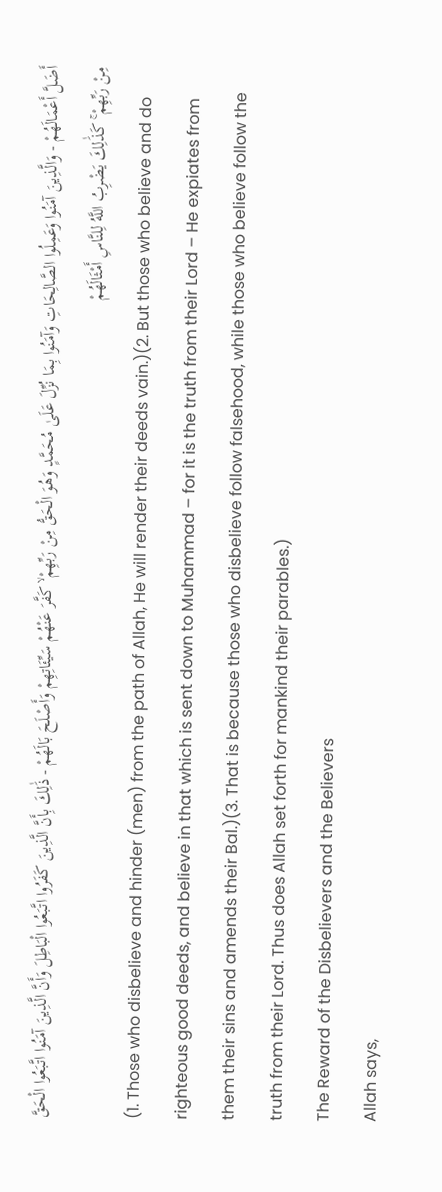أَضَلَّ أَعْمَالَهُمْ - وَالَّذِينَ آمَنُوا وَعَمِلُوا الصَّالِحَاتِ وَآمَنُوا بِمَا نُزِّلَ عَلَىٰ مُحَمَّدٍ وَهُوَ الْحَقُّ مِنْ رَبِّهِمْ ۙ كَفَّرَ عَنْهُمْ سَيِّئَاتِهِمْ وَأَصْلَحَ بَالَهُمْ - ذَٰلِكَ بِأَنَّ الَّذِينَ كَفَرُوا اتَّبَعُوا الْبَاطِلَ وَأَنَّ الَّذِينَ آمَنُوا اتَّبَعُوا الْحَقَّ مِنْ رَبِّهِمْ ۚ كَذَٰلِكَ يَضْرِبُ اللَّهُ لِلنَّاسِ أَمْثَالَهُمْ
(1. Those who disbelieve and hinder (men) from the path of Allah, He will render their deeds vain.)(2. But those who believe and do righteous good deeds, and believe in that which is sent down to Muhammad – for it is the truth from their Lord – He expiates from them their sins and amends their Bal.)(3. That is because those who disbelieve follow falsehood, while those who believe follow the truth from their Lord. Thus does Allah set forth for mankind their parables.)
The Reward of the Disbelievers and the Believers
Allah says,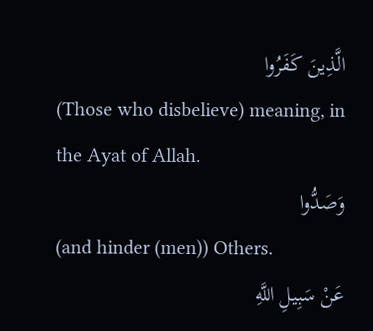الَّذِينَ كَفَرُوا
(Those who disbelieve) meaning, in the Ayat of Allah.
وَصَدُّوا
(and hinder (men)) Others.
عَنْ سَبِيلِ اللَّهِ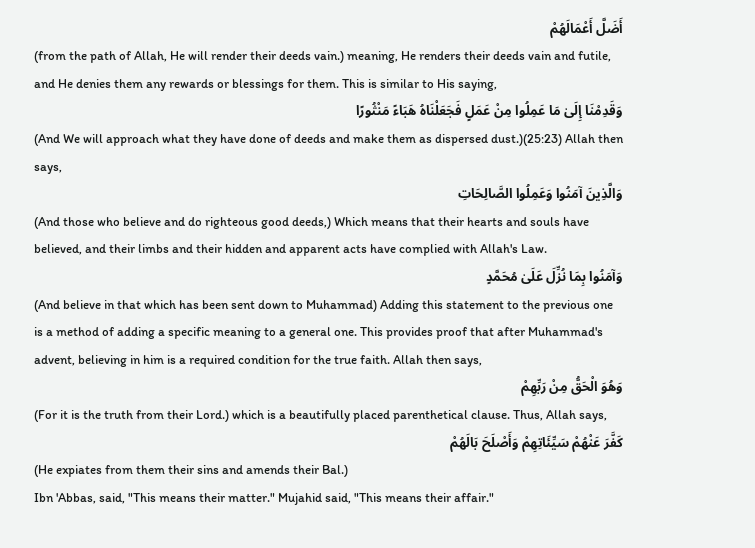أَضَلَّ أَعْمَالَهُمْ
(from the path of Allah, He will render their deeds vain.) meaning, He renders their deeds vain and futile, and He denies them any rewards or blessings for them. This is similar to His saying,
وَقَدِمْنَا إِلَىٰ مَا عَمِلُوا مِنْ عَمَلٍ فَجَعَلْنَاهُ هَبَاءً مَنْثُورًا
(And We will approach what they have done of deeds and make them as dispersed dust.)(25:23) Allah then says,
وَالَّذِينَ آمَنُوا وَعَمِلُوا الصَّالِحَاتِ
(And those who believe and do righteous good deeds,) Which means that their hearts and souls have believed, and their limbs and their hidden and apparent acts have complied with Allah's Law.
وَآمَنُوا بِمَا نُزِّلَ عَلَىٰ مُحَمَّدٍ
(And believe in that which has been sent down to Muhammad) Adding this statement to the previous one is a method of adding a specific meaning to a general one. This provides proof that after Muhammad's advent, believing in him is a required condition for the true faith. Allah then says,
وَهُوَ الْحَقُّ مِنْ رَبِّهِمْ
(For it is the truth from their Lord.) which is a beautifully placed parenthetical clause. Thus, Allah says,
كَفَّرَ عَنْهُمْ سَيِّئَاتِهِمْ وَأَصْلَحَ بَالَهُمْ
(He expiates from them their sins and amends their Bal.)
Ibn 'Abbas, said, "This means their matter." Mujahid said, "This means their affair."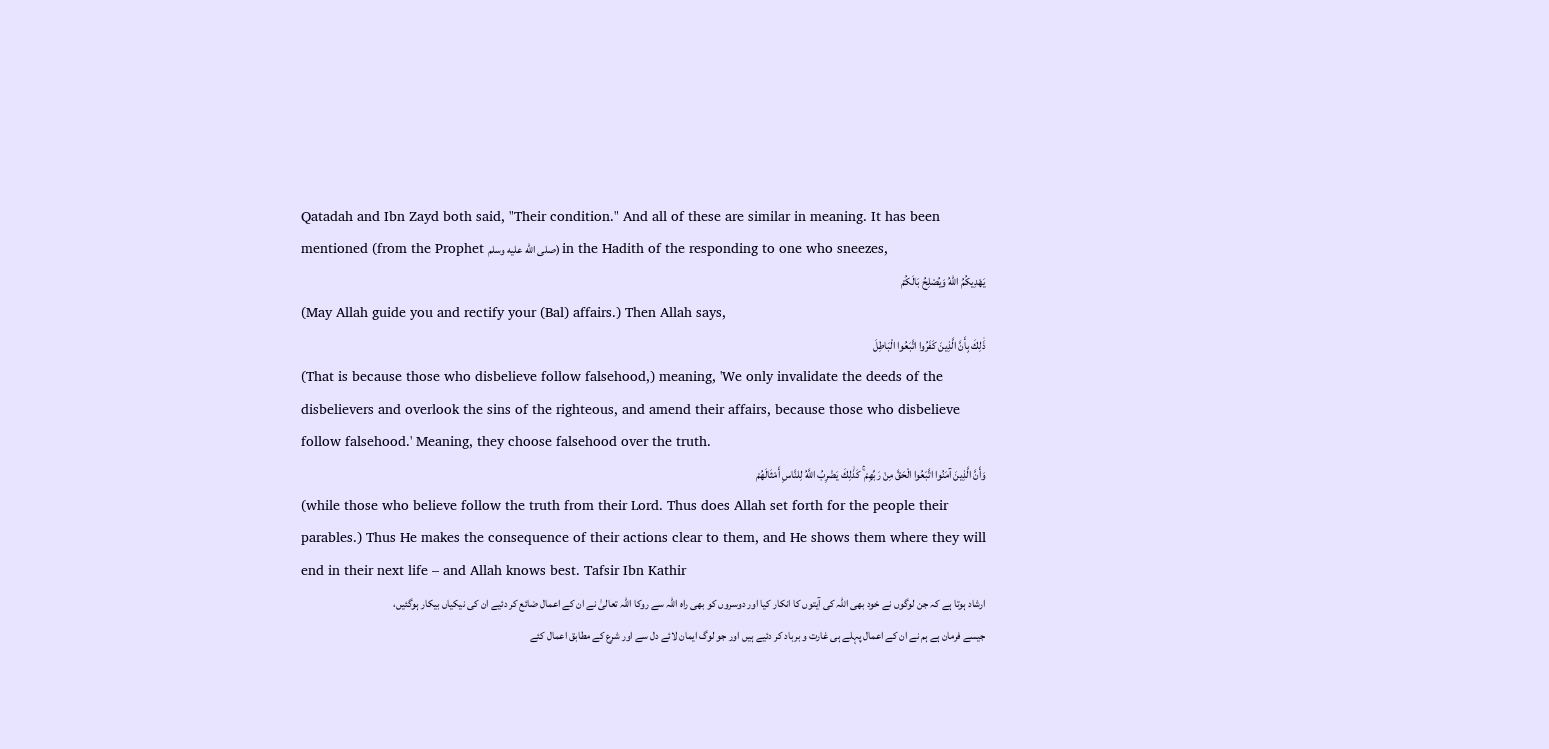Qatadah and Ibn Zayd both said, "Their condition." And all of these are similar in meaning. It has been mentioned (from the Prophet صلى الله عليه وسلم) in the Hadith of the responding to one who sneezes,
يَهْدِيكُمُ اللهُ وَيُصْلِحُ بَالَكُمْ
(May Allah guide you and rectify your (Bal) affairs.) Then Allah says,
ذَٰلِكَ بِأَنَّ الَّذِينَ كَفَرُوا اتَّبَعُوا الْبَاطِلَ
(That is because those who disbelieve follow falsehood,) meaning, 'We only invalidate the deeds of the disbelievers and overlook the sins of the righteous, and amend their affairs, because those who disbelieve follow falsehood.' Meaning, they choose falsehood over the truth.
وَأَنَّ الَّذِينَ آمَنُوا اتَّبَعُوا الْحَقَّ مِنْ رَبِّهِمْ ۚ كَذَٰلِكَ يَضْرِبُ اللَّهُ لِلنَّاسِ أَمْثَالَهُمْ
(while those who believe follow the truth from their Lord. Thus does Allah set forth for the people their parables.) Thus He makes the consequence of their actions clear to them, and He shows them where they will end in their next life – and Allah knows best. Tafsir Ibn Kathir
ارشاد ہوتا ہے کہ جن لوگوں نے خود بھی اللہ کی آیتوں کا انکار کیا اور دوسروں کو بھی راہ اللہ سے روکا اللہ تعالیٰ نے ان کے اعمال ضائع کر دئیے ان کی نیکیاں بیکار ہوگئیں، جیسے فرمان ہے ہم نے ان کے اعمال پہلے ہی غارت و برباد کر دئیے ہیں اور جو لوگ ایمان لائے دل سے اور شرع کے مطابق اعمال کئے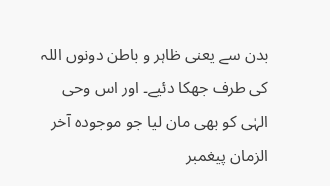بدن سے یعنی ظاہر و باطن دونوں اللہ کی طرف جھکا دئیے۔ اور اس وحی الہٰی کو بھی مان لیا جو موجودہ آخر الزمان پیغمبر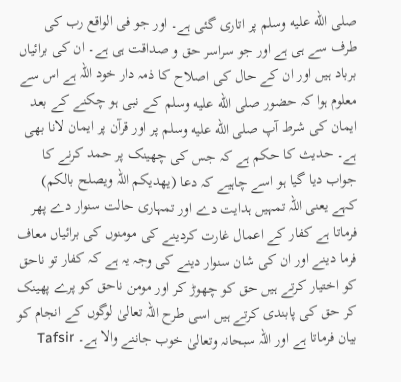صلى الله عليه وسلم پر اتاری گئی ہے۔ اور جو فی الواقع رب کی طرف سے ہی ہے اور جو سراسر حق و صداقت ہی ہے۔ ان کی برائیاں برباد ہیں اور ان کے حال کی اصلاح کا ذمہ دار خود اللہ ہے اس سے معلوم ہوا کہ حضور صلى الله عليه وسلم کے نبی ہو چکنے کے بعد ایمان کی شرط آپ صلى الله عليه وسلم پر اور قرآن پر ایمان لانا بھی ہے۔ حدیث کا حکم ہے کہ جس کی چھینک پر حمد کرنے کا جواب دیا گیا ہو اسے چاہیے کہ دعا (یھدیکم اللہ ویصلح بالکم) کہے یعنی اللہ تمہیں ہدایت دے اور تمہاری حالت سنوار دے پھر فرماتا ہے کفار کے اعمال غارت کردینے کی مومنوں کی برائیاں معاف فرما دینے اور ان کی شان سنوار دینے کی وجہ یہ ہے کہ کفار تو ناحق کو اختیار کرتے ہیں حق کو چھوڑ کر اور مومن ناحق کو پرے پھینک کر حق کی پابندی کرتے ہیں اسی طرح اللہ تعالیٰ لوگوں کے انجام کو بیان فرماتا ہے اور اللہ سبحانہ وتعالیٰ خوب جاننے والا ہے۔ Tafsir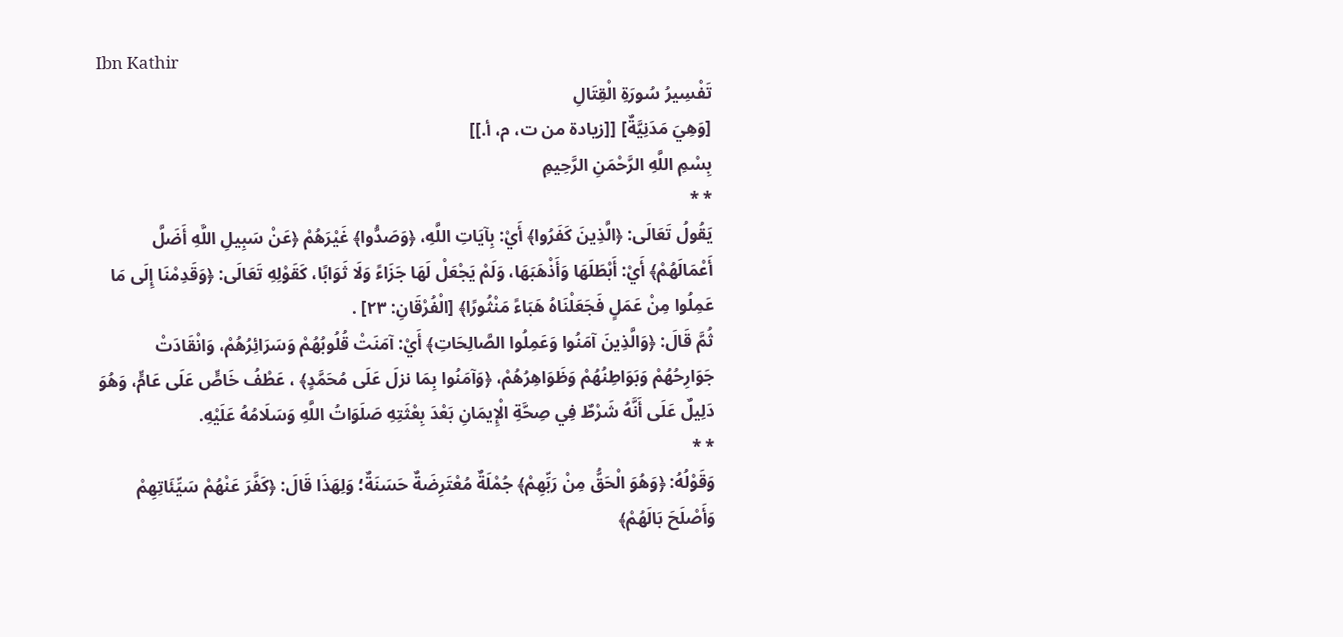Ibn Kathir
تَفْسِيرُ سُورَةِ الْقِتَالِ
[وَهِيَ مَدَنِيَّةٌ] [[زيادة من ت، م، أ.]]
بِسْمِ اللَّهِ الرَّحْمَنِ الرَّحِيمِ
* *
يَقُولُ تَعَالَى: ﴿الَّذِينَ كَفَرُوا﴾ أَيْ: بِآيَاتِ اللَّهِ، ﴿وَصَدُّوا﴾ غَيْرَهُمْ ﴿عَنْ سَبِيلِ اللَّهِ أَضَلَّ أَعْمَالَهُمْ﴾ أَيْ: أَبْطَلَهَا وَأَذْهَبَهَا، وَلَمْ يَجْعَلْ لَهَا جَزَاءً وَلَا ثَوَابًا، كَقَوْلِهِ تَعَالَى: ﴿وَقَدِمْنَا إِلَى مَا عَمِلُوا مِنْ عَمَلٍ فَجَعَلْنَاهُ هَبَاءً مَنْثُورًا﴾ [الْفُرْقَانِ: ٢٣] .
ثُمَّ قَالَ: ﴿وَالَّذِينَ آمَنُوا وَعَمِلُوا الصَّالِحَاتِ﴾ أَيْ: آمَنَتْ قُلُوبُهُمْ وَسَرَائِرُهُمْ، وَانْقَادَتْ جَوَارِحُهُمْ وَبَوَاطِنُهُمْ وَظَوَاهِرُهُمْ، ﴿وَآمَنُوا بِمَا نزلَ عَلَى مُحَمَّدٍ﴾ ، عَطْفُ خَاصٍّ عَلَى عَامٍّ، وَهُوَ دَلِيلٌ عَلَى أَنَّهُ شَرْطٌ فِي صِحَّةِ الْإِيمَانِ بَعْدَ بِعْثَتِهِ صَلَوَاتُ اللَّهِ وَسَلَامُهُ عَلَيْهِ.
* *
وَقَوْلُهُ: ﴿وَهُوَ الْحَقُّ مِنْ رَبِّهِمْ﴾ جُمْلَةٌ مُعْتَرِضَةٌ حَسَنَةٌ؛ وَلِهَذَا قَالَ: ﴿كَفَّرَ عَنْهُمْ سَيِّئَاتِهِمْ وَأَصْلَحَ بَالَهُمْ﴾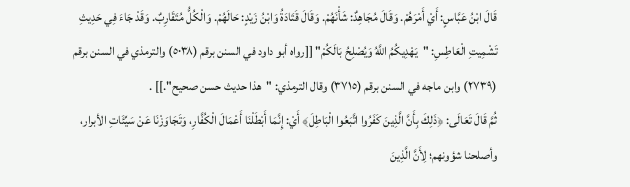قَالَ ابْنُ عَبَّاسٍ: أَيْ أَمْرَهُمْ. وَقَالَ مُجَاهِدٌ: شَأْنَهُمْ. وَقَالَ قَتَادَةُ وَابْنُ زَيْدٍ: حَالَهُمْ. وَالْكُلُّ مُتَقَارِبٌ. وَقَدْ جَاءَ فِي حَدِيثِ تَشْمِيتِ الْعَاطِسِ: "يَهْدِيكُمُ اللَّهُ وَيُصْلِحُ بَالَكُمْ" [[رواه أبو داود في السنن برقم (٥٠٣٨) والترمذي في السنن برقم (٢٧٣٩) وابن ماجه في السنن برقم (٣٧١٥) وقال الترمذي: "هذا حديث حسن صحيح".]] .
ثُمَّ قَالَ تَعَالَى: ﴿ذَلِكَ بِأَنَّ الَّذِينَ كَفَرُوا اتَّبَعُوا الْبَاطِلَ﴾ أَيْ: إِنَّمَا أَبْطَلْنَا أَعْمَالَ الْكُفَّارِ، وَتَجَاوَزْنَا عَنْ سَيِّئَاتِ الأبرار، وأصلحنا شؤونهم؛ لِأَنَّ الَّذِينَ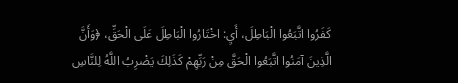كَفَرُوا اتَّبَعُوا الْبَاطِلَ، أَيِ: اخْتَارُوا الْبَاطِلَ عَلَى الْحَقِّ، ﴿وَأَنَّ الَّذِينَ آمَنُوا اتَّبَعُوا الْحَقَّ مِنْ رَبِّهِمْ كَذَلِكَ يَضْرِبُ اللَّهُ لِلنَّاسِ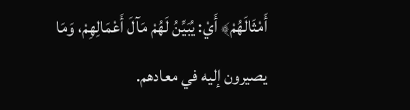أَمْثَالَهُمْ﴾ أَيْ: يُبَيِّنُ لَهُمْ مَآلَ أَعْمَالِهِمْ، وَمَا يصيرون إليه في معادهم.